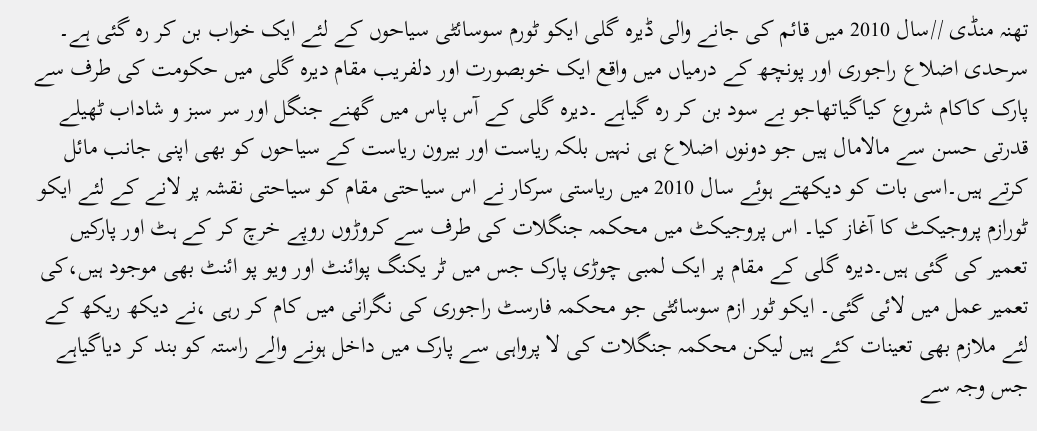تھنہ منڈی //سال 2010 میں قائم کی جانے والی ڈیرہ گلی ایکو ٹورم سوسائٹی سیاحوں کے لئے ایک خواب بن کر رہ گئی ہے۔ سرحدی اضلاع راجوری اور پونچھ کے درمیاں میں واقع ایک خوبصورت اور دلفریب مقام دیرہ گلی میں حکومت کی طرف سے پارک کاکام شروع کیاگیاتھاجو بے سود بن کر رہ گیاہے ۔دیرہ گلی کے آس پاس میں گھنے جنگل اور سر سبز و شاداب ٹھیلے قدرتی حسن سے مالامال ہیں جو دونوں اضلاع ہی نہیں بلکہ ریاست اور بیرون ریاست کے سیاحوں کو بھی اپنی جانب مائل کرتے ہیں۔اسی بات کو دیکھتے ہوئے سال 2010 میں ریاستی سرکار نے اس سیاحتی مقام کو سیاحتی نقشہ پر لانے کے لئے ایکو ٹورازم پروجیکٹ کا آغاز کیا۔ اس پروجیکٹ میں محکمہ جنگلات کی طرف سے کروڑوں روپے خرچ کر کے ہٹ اور پارکیں تعمیر کی گئی ہیں۔دیرہ گلی کے مقام پر ایک لمبی چوڑی پارک جس میں ٹر یکنگ پوائنٹ اور ویو پو ائنٹ بھی موجود ہیں،کی تعمیر عمل میں لائی گئی۔ ایکو ٹور ازم سوسائٹی جو محکمہ فارسٹ راجوری کی نگرانی میں کام کر رہی ،نے دیکھ ریکھ کے لئے ملازم بھی تعینات کئے ہیں لیکن محکمہ جنگلات کی لا پرواہی سے پارک میں داخل ہونے والے راستہ کو بند کر دیاگیاہے جس وجہ سے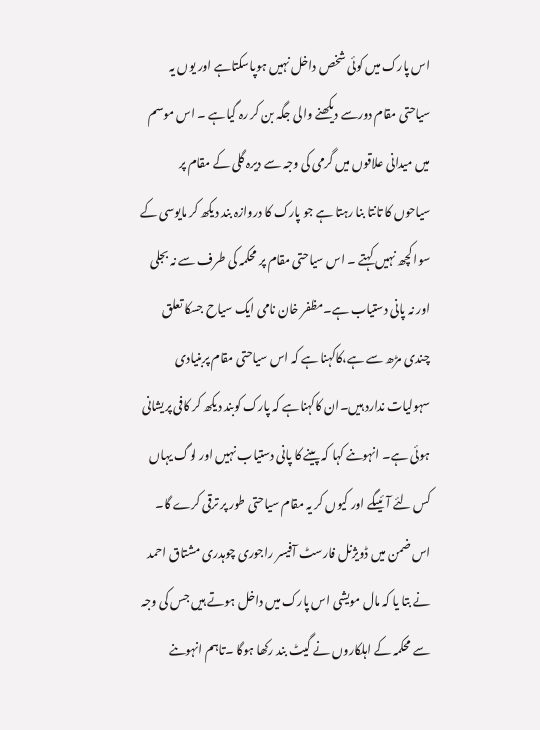اس پارک میں کوئی شخص داخل نہیں ہوپاسکتاہے اور یوں یہ سیاحتی مقام دورسے دیکھنے والی جگہ بن کر رہ گیاہے ۔ اس موسم میں میدانی علاقوں میں گرمی کی وجہ سے دیرہ گلی کے مقام پر سیاحوں کا تانتا بنا رہتا ہے جو پارک کا دروازہ بند دیکھ کر مایوسی کے سوا کچھ نہیں کہتے ۔ اس سیاحتی مقام پر محکمہ کی طرف سے نہ بجلی اور نہ پانی دستیاب ہے۔مظفر خان نامی ایک سیاح جسکا تعلق چندی مڑھ سے ہے،کاکہنا ہے کہ اس سیاحتی مقام پربنیادی سہولیات ندارد ہیں۔ان کاکہناہے کہ پارک کوبند دیکھ کر کافی پریشانی ہوئی ہے۔ انہوںنے کہا کہ پینے کا پانی دستیاب نہیں اور لوگ یہاں کس لئے آئیںگے اور کیوں کر یہ مقام سیاحتی طور پر ترقی کرے گا۔ اس ضمن میں ڈویژنل فارسٹ آفیسر راجوری چوہدری مشتاق احمد نے بتا یا کہ مال مویشی اس پارک میں داخل ہوتے ہیں جس کی وجہ سے محکمہ کے اہلکاروں نے گیٹ بند رکھا ہوگا ۔تاہم انہوںنے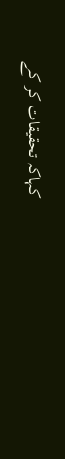کہاکہ تحقیقات کر کے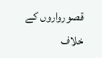قصورواروں کے خلاف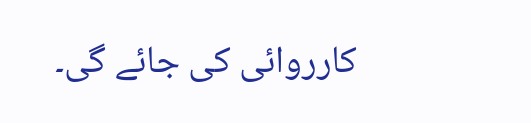کارروائی کی جائے گی۔